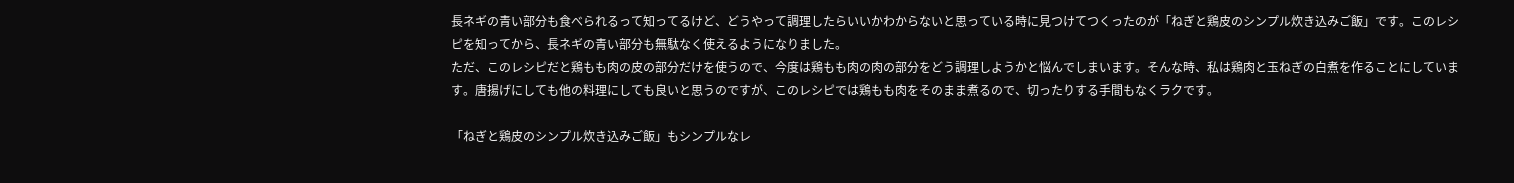長ネギの青い部分も食べられるって知ってるけど、どうやって調理したらいいかわからないと思っている時に見つけてつくったのが「ねぎと鶏皮のシンプル炊き込みご飯」です。このレシピを知ってから、長ネギの青い部分も無駄なく使えるようになりました。
ただ、このレシピだと鶏もも肉の皮の部分だけを使うので、今度は鶏もも肉の肉の部分をどう調理しようかと悩んでしまいます。そんな時、私は鶏肉と玉ねぎの白煮を作ることにしています。唐揚げにしても他の料理にしても良いと思うのですが、このレシピでは鶏もも肉をそのまま煮るので、切ったりする手間もなくラクです。

「ねぎと鶏皮のシンプル炊き込みご飯」もシンプルなレ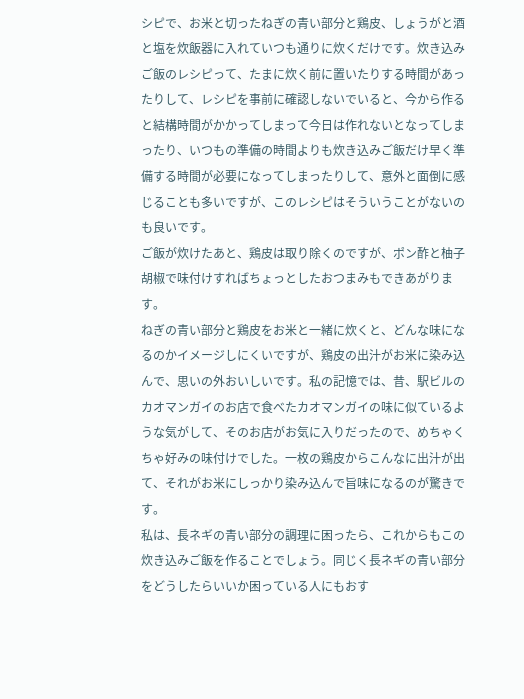シピで、お米と切ったねぎの青い部分と鶏皮、しょうがと酒と塩を炊飯器に入れていつも通りに炊くだけです。炊き込みご飯のレシピって、たまに炊く前に置いたりする時間があったりして、レシピを事前に確認しないでいると、今から作ると結構時間がかかってしまって今日は作れないとなってしまったり、いつもの準備の時間よりも炊き込みご飯だけ早く準備する時間が必要になってしまったりして、意外と面倒に感じることも多いですが、このレシピはそういうことがないのも良いです。
ご飯が炊けたあと、鶏皮は取り除くのですが、ポン酢と柚子胡椒で味付けすればちょっとしたおつまみもできあがります。
ねぎの青い部分と鶏皮をお米と一緒に炊くと、どんな味になるのかイメージしにくいですが、鶏皮の出汁がお米に染み込んで、思いの外おいしいです。私の記憶では、昔、駅ビルのカオマンガイのお店で食べたカオマンガイの味に似ているような気がして、そのお店がお気に入りだったので、めちゃくちゃ好みの味付けでした。一枚の鶏皮からこんなに出汁が出て、それがお米にしっかり染み込んで旨味になるのが驚きです。
私は、長ネギの青い部分の調理に困ったら、これからもこの炊き込みご飯を作ることでしょう。同じく長ネギの青い部分をどうしたらいいか困っている人にもおす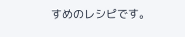すめのレシピです。